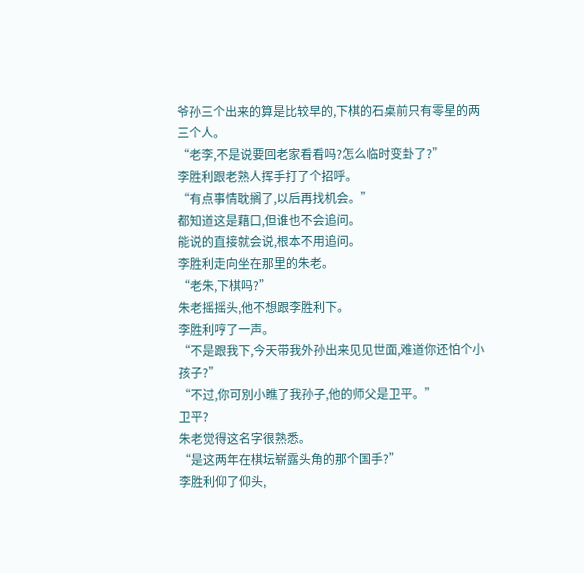爷孙三个出来的算是比较早的,下棋的石桌前只有零星的两三个人。
“老李,不是说要回老家看看吗?怎么临时变卦了?”
李胜利跟老熟人挥手打了个招呼。
“有点事情耽搁了,以后再找机会。”
都知道这是藉口,但谁也不会追问。
能说的直接就会说,根本不用追问。
李胜利走向坐在那里的朱老。
“老朱,下棋吗?”
朱老摇摇头,他不想跟李胜利下。
李胜利哼了一声。
“不是跟我下,今天带我外孙出来见见世面,难道你还怕个小孩子?”
“不过,你可別小瞧了我孙子,他的师父是卫平。”
卫平?
朱老觉得这名字很熟悉。
“是这两年在棋坛崭露头角的那个国手?”
李胜利仰了仰头,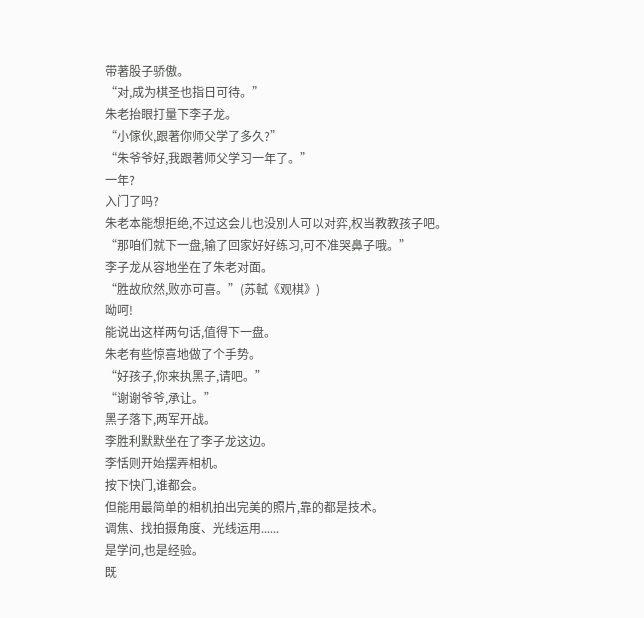带著股子骄傲。
“对,成为棋圣也指日可待。”
朱老抬眼打量下李子龙。
“小傢伙,跟著你师父学了多久?”
“朱爷爷好,我跟著师父学习一年了。”
一年?
入门了吗?
朱老本能想拒绝,不过这会儿也没別人可以对弈,权当教教孩子吧。
“那咱们就下一盘,输了回家好好练习,可不准哭鼻子哦。”
李子龙从容地坐在了朱老对面。
“胜故欣然,败亦可喜。”(苏軾《观棋》)
呦呵!
能说出这样两句话,值得下一盘。
朱老有些惊喜地做了个手势。
“好孩子,你来执黑子,请吧。”
“谢谢爷爷,承让。”
黑子落下,两军开战。
李胜利默默坐在了李子龙这边。
李恬则开始摆弄相机。
按下快门,谁都会。
但能用最简单的相机拍出完美的照片,靠的都是技术。
调焦、找拍摄角度、光线运用......
是学问,也是经验。
既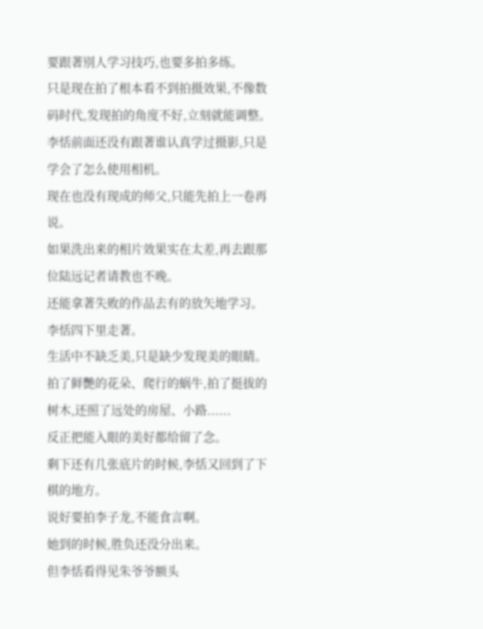要跟著別人学习技巧,也要多拍多练。
只是现在拍了根本看不到拍摄效果,不像数码时代,发现拍的角度不好,立刻就能调整。
李恬前面还没有跟著谁认真学过摄影,只是学会了怎么使用相机。
现在也没有现成的师父,只能先拍上一卷再说。
如果洗出来的相片效果实在太差,再去跟那位陆远记者请教也不晚。
还能拿著失败的作品去有的放矢地学习。
李恬四下里走著。
生活中不缺乏美,只是缺少发现美的眼睛。
拍了鲜艷的花朵、爬行的蜗牛,拍了挺拔的树木,还照了远处的房屋、小路......
反正把能入眼的美好都给留了念。
剩下还有几张底片的时候,李恬又回到了下棋的地方。
说好要拍李子龙,不能食言啊。
她到的时候,胜负还没分出来。
但李恬看得见朱爷爷额头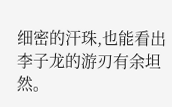细密的汗珠,也能看出李子龙的游刃有余坦然。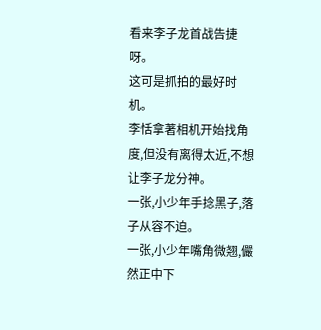看来李子龙首战告捷呀。
这可是抓拍的最好时机。
李恬拿著相机开始找角度,但没有离得太近,不想让李子龙分神。
一张,小少年手捻黑子,落子从容不迫。
一张,小少年嘴角微翘,儼然正中下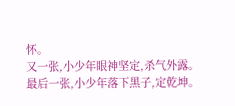怀。
又一张,小少年眼神坚定,杀气外露。
最后一张,小少年落下黑子,定乾坤。